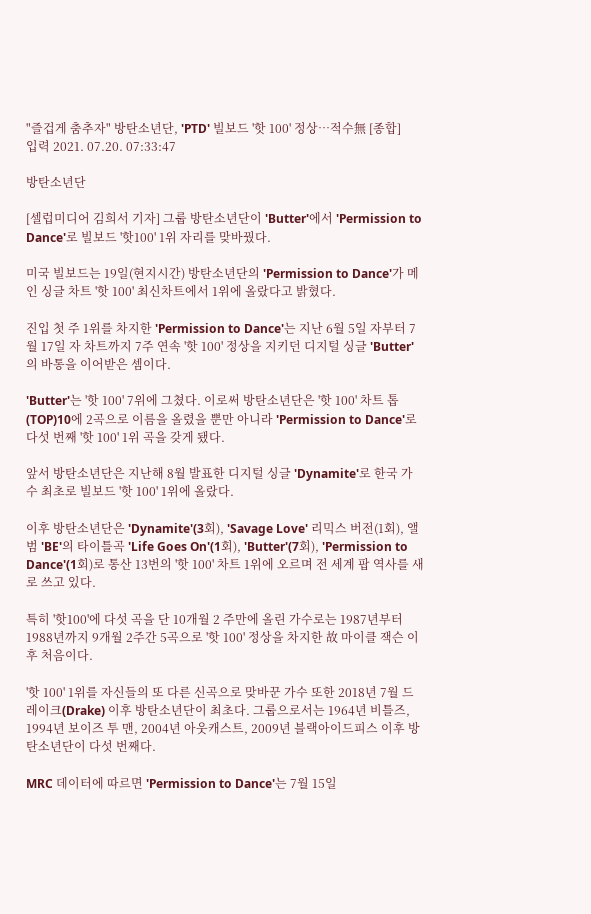"즐겁게 춤추자" 방탄소년단, 'PTD' 빌보드 '핫 100' 정상…적수無 [종합]
입력 2021. 07.20. 07:33:47

방탄소년단

[셀럽미디어 김희서 기자] 그룹 방탄소년단이 'Butter'에서 'Permission to Dance'로 빌보드 '핫100' 1위 자리를 맞바꿨다.

미국 빌보드는 19일(현지시간) 방탄소년단의 'Permission to Dance'가 메인 싱글 차트 '핫 100' 최신차트에서 1위에 올랐다고 밝혔다.

진입 첫 주 1위를 차지한 'Permission to Dance'는 지난 6월 5일 자부터 7월 17일 자 차트까지 7주 연속 '핫 100' 정상을 지키던 디지털 싱글 'Butter'의 바통을 이어받은 셈이다.

'Butter'는 '핫 100' 7위에 그쳤다. 이로써 방탄소년단은 '핫 100' 차트 톱(TOP)10에 2곡으로 이름을 올렸을 뿐만 아니라 'Permission to Dance'로 다섯 번째 '핫 100' 1위 곡을 갖게 됐다.

앞서 방탄소년단은 지난해 8월 발표한 디지털 싱글 'Dynamite'로 한국 가수 최초로 빌보드 '핫 100' 1위에 올랐다.

이후 방탄소년단은 'Dynamite'(3회), 'Savage Love' 리믹스 버전(1회), 앨범 'BE'의 타이틀곡 'Life Goes On'(1회), 'Butter'(7회), 'Permission to Dance'(1회)로 통산 13번의 '핫 100' 차트 1위에 오르며 전 세계 팝 역사를 새로 쓰고 있다.

특히 '핫100'에 다섯 곡을 단 10개월 2 주만에 올린 가수로는 1987년부터 1988년까지 9개월 2주간 5곡으로 '핫 100' 정상을 차지한 故 마이클 잭슨 이후 처음이다.

'핫 100' 1위를 자신들의 또 다른 신곡으로 맞바꾼 가수 또한 2018년 7월 드레이크(Drake) 이후 방탄소년단이 최초다. 그룹으로서는 1964년 비틀즈, 1994년 보이즈 투 맨, 2004년 아웃캐스트, 2009년 블랙아이드피스 이후 방탄소년단이 다섯 번째다.

MRC 데이터에 따르면 'Permission to Dance'는 7월 15일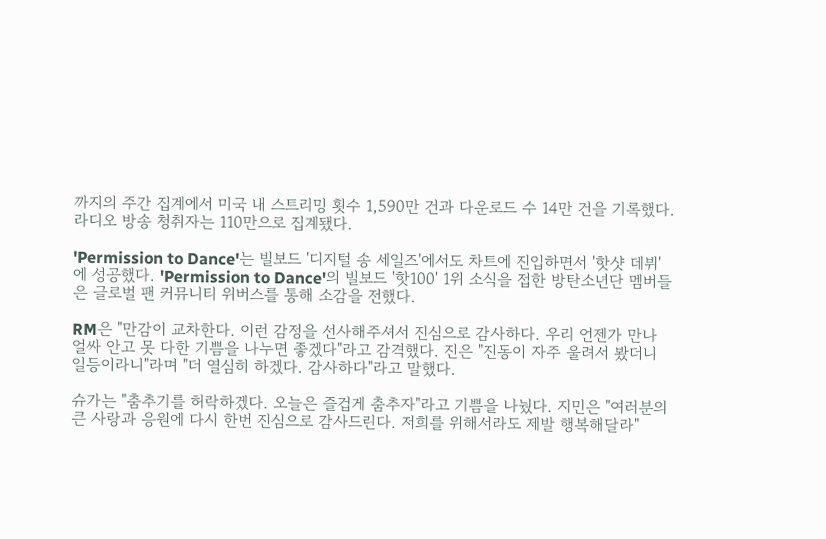까지의 주간 집계에서 미국 내 스트리밍 횟수 1,590만 건과 다운로드 수 14만 건을 기록했다. 라디오 방송 청취자는 110만으로 집계됐다.

'Permission to Dance'는 빌보드 '디지털 송 세일즈'에서도 차트에 진입하면서 '핫샷 데뷔'에 성공했다. 'Permission to Dance'의 빌보드 '핫100' 1위 소식을 접한 방탄소년단 멤버들은 글로벌 팬 커뮤니티 위버스를 통해 소감을 전했다.

RM은 "만감이 교차한다. 이런 감정을 선사해주셔서 진심으로 감사하다. 우리 언젠가 만나 얼싸 안고 못 다한 기쁨을 나누면 좋겠다"라고 감격했다. 진은 "진동이 자주 울려서 봤더니 일등이라니"라며 "더 열심히 하겠다. 감사하다"라고 말했다.

슈가는 "춤추기를 허락하겠다. 오늘은 즐겁게 춤추자"라고 기쁨을 나눴다. 지민은 "여러분의 큰 사랑과 응원에 다시 한번 진심으로 감사드린다. 저희를 위해서라도 제발 행복해달라"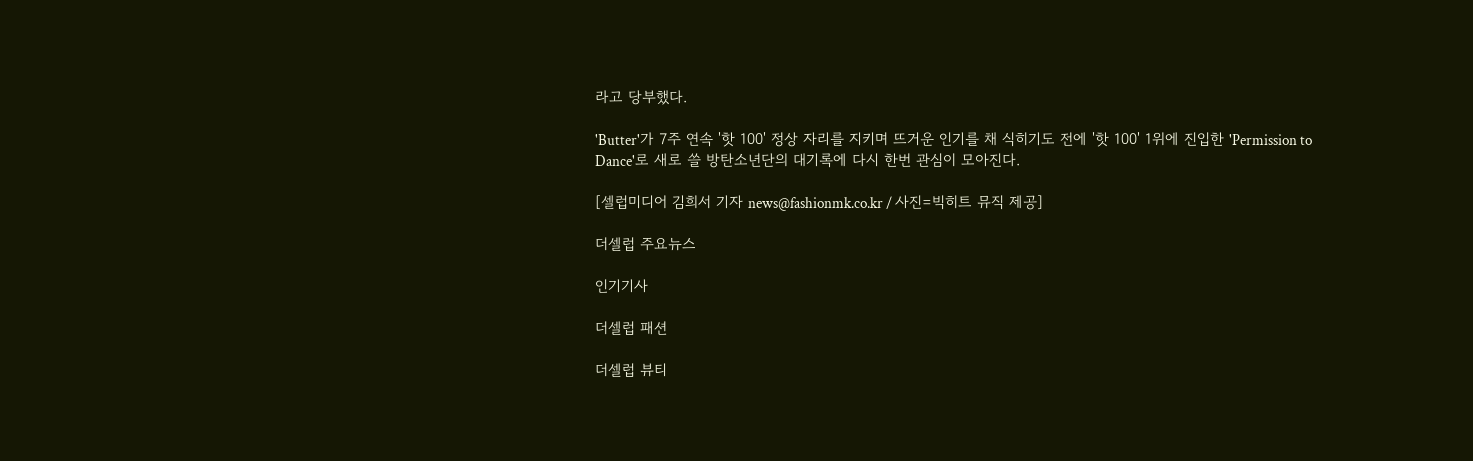라고 당부했다.

'Butter'가 7주 연속 '핫 100' 정상 자리를 지키며 뜨거운 인기를 채 식히기도 전에 '핫 100' 1위에 진입한 'Permission to Dance'로 새로 쓸 방탄소년단의 대기록에 다시 한번 관심이 모아진다.

[셀럽미디어 김희서 기자 news@fashionmk.co.kr / 사진=빅히트 뮤직 제공]

더셀럽 주요뉴스

인기기사

더셀럽 패션

더셀럽 뷰티